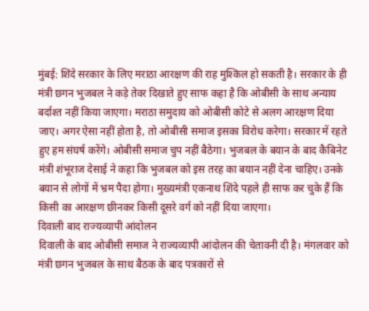मुंबई: शिंदे सरकार के लिए मराठा आरक्षण की राह मुश्किल हो सकती है। सरकार के ही मंत्री छगन भुजबल ने कड़े तेवर दिखाते हुए साफ कहा है कि ओबीसी के साथ अन्याय बर्दाश्त नहीं किया जाएगा। मराठा समुदाय को ओबीसी कोटे से अलग आरक्षण दिया जाए। अगर ऐसा नहीं होता है, तो ओबीसी समाज इसका विरोध करेगा। सरकार में रहते हुए हम संघर्ष करेंगे। ओबीसी समाज चुप नहीं बैठेगा। भुजबल के बयान के बाद कैबिनेट मंत्री शंभूराज देसाई ने कहा कि भुजबल को इस तरह का बयान नहीं देना चाहिए। उनके बयान से लोगों में भ्रम पैदा होगा। मुख्यमंत्री एकनाथ शिंदे पहले ही साफ कर चुके हैं कि किसी का आरक्षण छीनकर किसी दूसरे वर्ग को नहीं दिया जाएगा।
दिवाली बाद राज्यव्यापी आंदोलन
दिवाली के बाद ओबीसी समाज ने राज्यव्यापी आंदोलन की चेतावनी दी है। मंगलवार को मंत्री छगन भुजबल के साथ बैठक के बाद पत्रकारों से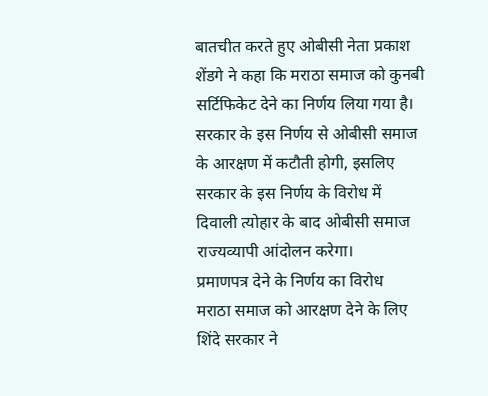बातचीत करते हुए ओबीसी नेता प्रकाश शेंडगे ने कहा कि मराठा समाज को कुनबी सर्टिफिकेट देने का निर्णय लिया गया है। सरकार के इस निर्णय से ओबीसी समाज के आरक्षण में कटौती होगी, इसलिए सरकार के इस निर्णय के विरोध में दिवाली त्योहार के बाद ओबीसी समाज राज्यव्यापी आंदोलन करेगा।
प्रमाणपत्र देने के निर्णय का विरोध
मराठा समाज को आरक्षण देने के लिए शिंदे सरकार ने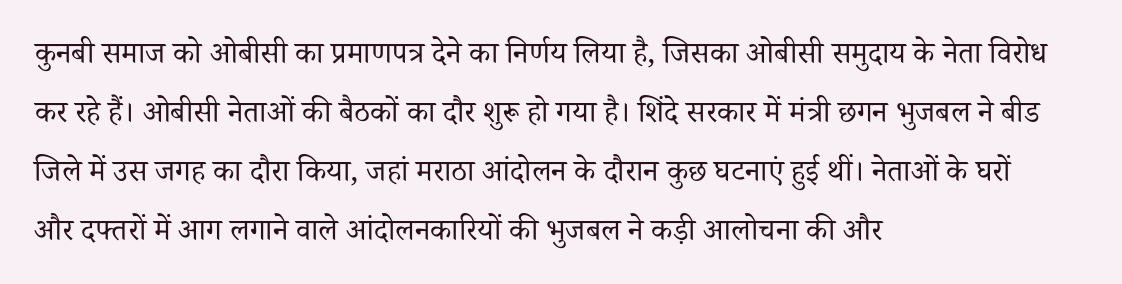कुनबी समाज को ओबीसी का प्रमाणपत्र देने का निर्णय लिया है, जिसका ओबीसी समुदाय के नेता विरोध कर रहे हैं। ओबीसी नेताओं की बैठकों का दौर शुरू हो गया है। शिंदे सरकार में मंत्री छगन भुजबल ने बीड जिले में उस जगह का दौरा किया, जहां मराठा आंदोलन के दौरान कुछ घटनाएं हुई थीं। नेताओं के घरों और दफ्तरों में आग लगाने वाले आंदोलनकारियों की भुजबल ने कड़ी आलोचना की और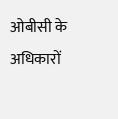ओबीसी के अधिकारों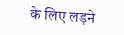के लिए लड़ने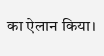का ऐलान किया।